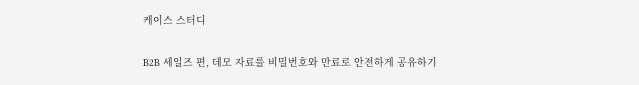케이스 스터디

B2B 세일즈 편, 데모 자료를 비밀번호와 만료로 안전하게 공유하기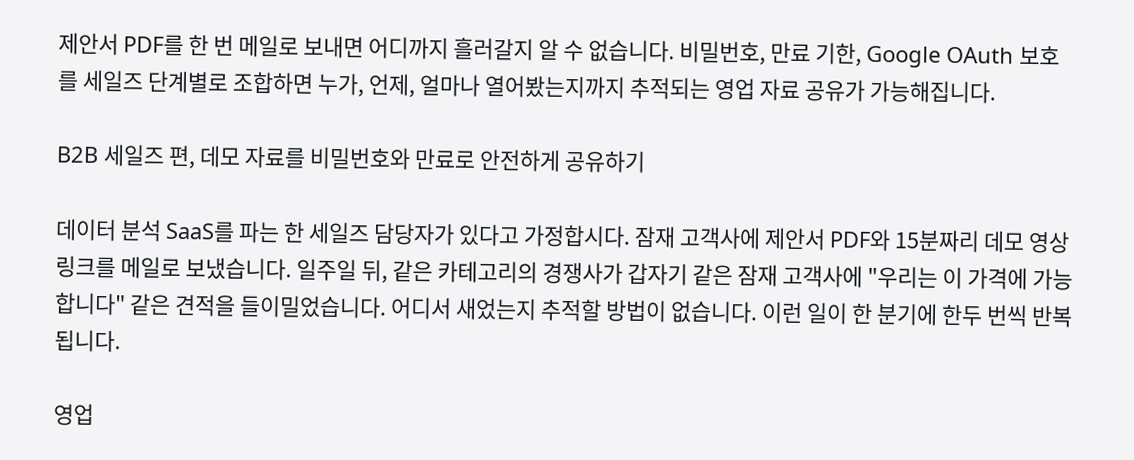제안서 PDF를 한 번 메일로 보내면 어디까지 흘러갈지 알 수 없습니다. 비밀번호, 만료 기한, Google OAuth 보호를 세일즈 단계별로 조합하면 누가, 언제, 얼마나 열어봤는지까지 추적되는 영업 자료 공유가 가능해집니다.

B2B 세일즈 편, 데모 자료를 비밀번호와 만료로 안전하게 공유하기

데이터 분석 SaaS를 파는 한 세일즈 담당자가 있다고 가정합시다. 잠재 고객사에 제안서 PDF와 15분짜리 데모 영상 링크를 메일로 보냈습니다. 일주일 뒤, 같은 카테고리의 경쟁사가 갑자기 같은 잠재 고객사에 "우리는 이 가격에 가능합니다" 같은 견적을 들이밀었습니다. 어디서 새었는지 추적할 방법이 없습니다. 이런 일이 한 분기에 한두 번씩 반복됩니다.

영업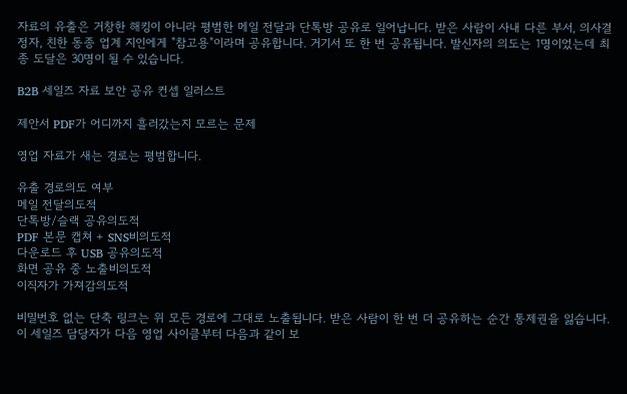자료의 유출은 거창한 해킹이 아니라 평범한 메일 전달과 단톡방 공유로 일어납니다. 받은 사람이 사내 다른 부서, 의사결정자, 친한 동종 업계 지인에게 "참고용"이라며 공유합니다. 거기서 또 한 번 공유됩니다. 발신자의 의도는 1명이었는데 최종 도달은 30명이 될 수 있습니다.

B2B 세일즈 자료 보안 공유 컨셉 일러스트

제안서 PDF가 어디까지 흘러갔는지 모르는 문제

영업 자료가 새는 경로는 평범합니다.

유출 경로의도 여부
메일 전달의도적
단톡방/슬랙 공유의도적
PDF 본문 캡쳐 + SNS비의도적
다운로드 후 USB 공유의도적
화면 공유 중 노출비의도적
이직자가 가져감의도적

비밀번호 없는 단축 링크는 위 모든 경로에 그대로 노출됩니다. 받은 사람이 한 번 더 공유하는 순간 통제권을 잃습니다. 이 세일즈 담당자가 다음 영업 사이클부터 다음과 같이 보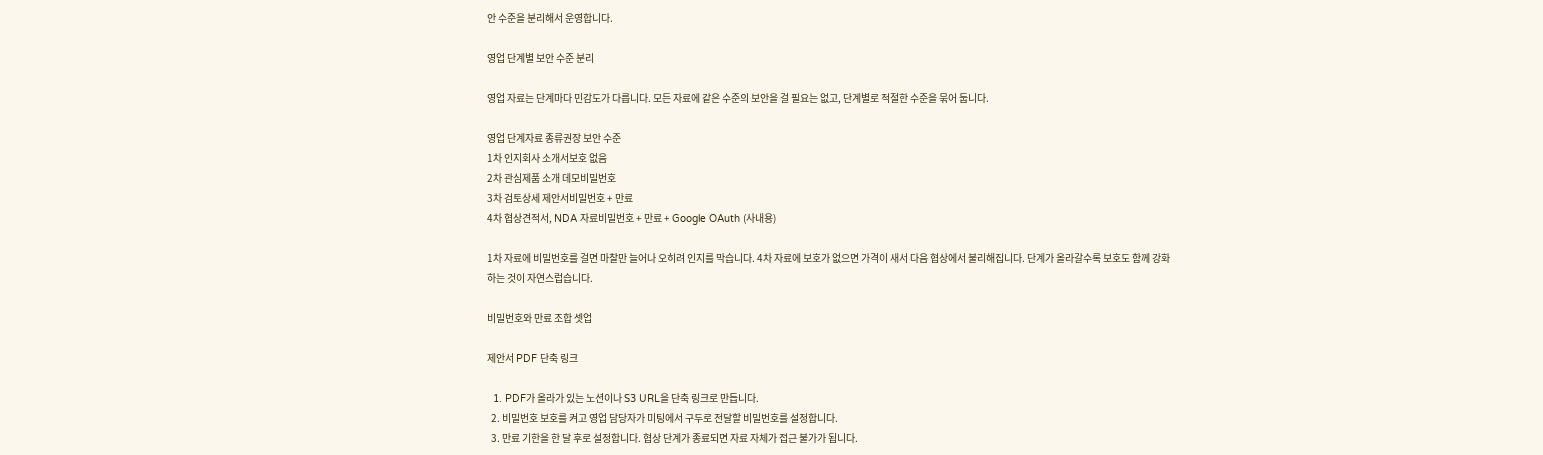안 수준을 분리해서 운영합니다.

영업 단계별 보안 수준 분리

영업 자료는 단계마다 민감도가 다릅니다. 모든 자료에 같은 수준의 보안을 걸 필요는 없고, 단계별로 적절한 수준을 묶어 둡니다.

영업 단계자료 종류권장 보안 수준
1차 인지회사 소개서보호 없음
2차 관심제품 소개 데모비밀번호
3차 검토상세 제안서비밀번호 + 만료
4차 협상견적서, NDA 자료비밀번호 + 만료 + Google OAuth (사내용)

1차 자료에 비밀번호를 걸면 마찰만 늘어나 오히려 인지를 막습니다. 4차 자료에 보호가 없으면 가격이 새서 다음 협상에서 불리해집니다. 단계가 올라갈수록 보호도 함께 강화하는 것이 자연스럽습니다.

비밀번호와 만료 조합 셋업

제안서 PDF 단축 링크

  1. PDF가 올라가 있는 노션이나 S3 URL을 단축 링크로 만듭니다.
  2. 비밀번호 보호를 켜고 영업 담당자가 미팅에서 구두로 전달할 비밀번호를 설정합니다.
  3. 만료 기한을 한 달 후로 설정합니다. 협상 단계가 종료되면 자료 자체가 접근 불가가 됩니다.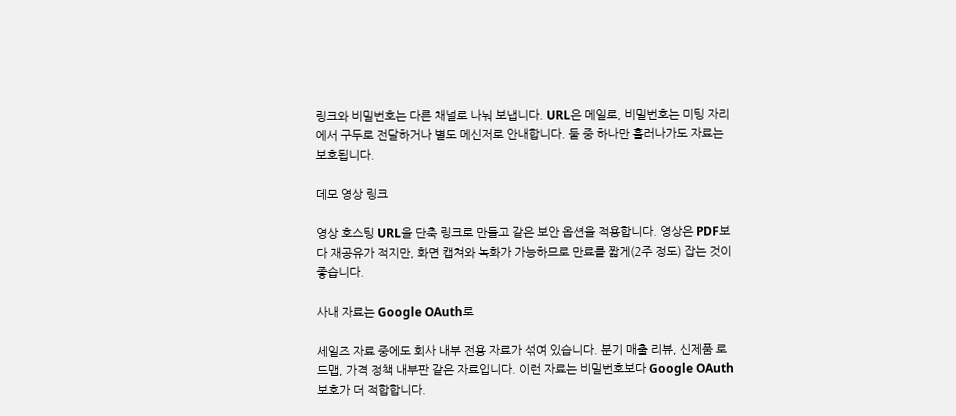링크와 비밀번호는 다른 채널로 나눠 보냅니다. URL은 메일로, 비밀번호는 미팅 자리에서 구두로 전달하거나 별도 메신저로 안내합니다. 둘 중 하나만 흘러나가도 자료는 보호됩니다.

데모 영상 링크

영상 호스팅 URL을 단축 링크로 만들고 같은 보안 옵션을 적용합니다. 영상은 PDF보다 재공유가 적지만, 화면 캡쳐와 녹화가 가능하므로 만료를 짧게(2주 정도) 잡는 것이 좋습니다.

사내 자료는 Google OAuth로

세일즈 자료 중에도 회사 내부 전용 자료가 섞여 있습니다. 분기 매출 리뷰, 신제품 로드맵, 가격 정책 내부판 같은 자료입니다. 이런 자료는 비밀번호보다 Google OAuth 보호가 더 적합합니다.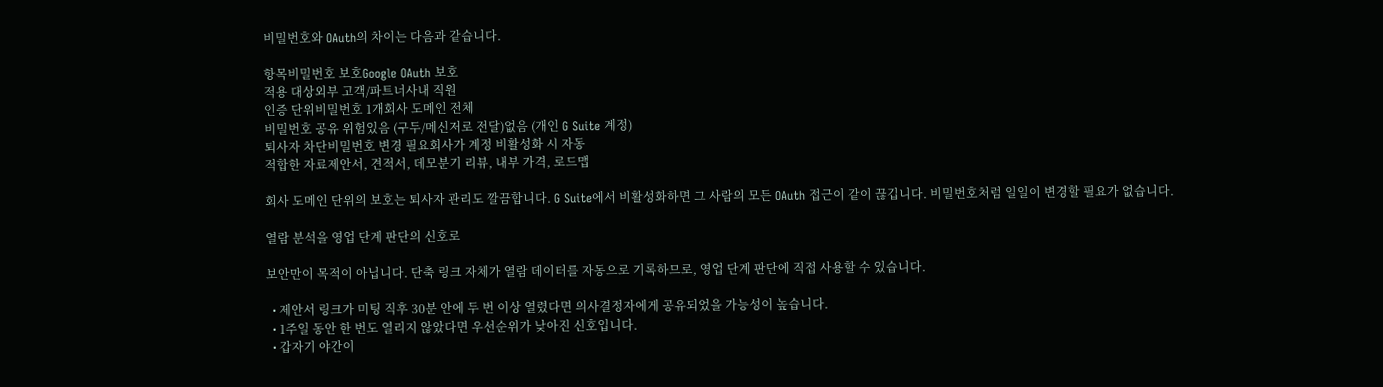비밀번호와 OAuth의 차이는 다음과 같습니다.

항목비밀번호 보호Google OAuth 보호
적용 대상외부 고객/파트너사내 직원
인증 단위비밀번호 1개회사 도메인 전체
비밀번호 공유 위험있음 (구두/메신저로 전달)없음 (개인 G Suite 계정)
퇴사자 차단비밀번호 변경 필요회사가 계정 비활성화 시 자동
적합한 자료제안서, 견적서, 데모분기 리뷰, 내부 가격, 로드맵

회사 도메인 단위의 보호는 퇴사자 관리도 깔끔합니다. G Suite에서 비활성화하면 그 사람의 모든 OAuth 접근이 같이 끊깁니다. 비밀번호처럼 일일이 변경할 필요가 없습니다.

열람 분석을 영업 단계 판단의 신호로

보안만이 목적이 아닙니다. 단축 링크 자체가 열람 데이터를 자동으로 기록하므로, 영업 단계 판단에 직접 사용할 수 있습니다.

  • 제안서 링크가 미팅 직후 30분 안에 두 번 이상 열렸다면 의사결정자에게 공유되었을 가능성이 높습니다.
  • 1주일 동안 한 번도 열리지 않았다면 우선순위가 낮아진 신호입니다.
  • 갑자기 야간이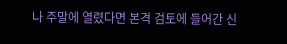나 주말에 열렸다면 본격 검토에 들어간 신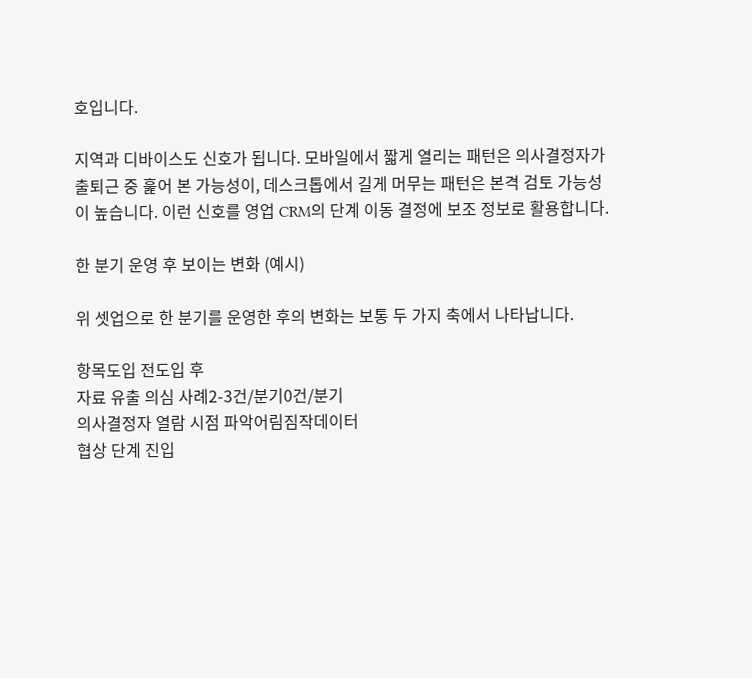호입니다.

지역과 디바이스도 신호가 됩니다. 모바일에서 짧게 열리는 패턴은 의사결정자가 출퇴근 중 훑어 본 가능성이, 데스크톱에서 길게 머무는 패턴은 본격 검토 가능성이 높습니다. 이런 신호를 영업 CRM의 단계 이동 결정에 보조 정보로 활용합니다.

한 분기 운영 후 보이는 변화 (예시)

위 셋업으로 한 분기를 운영한 후의 변화는 보통 두 가지 축에서 나타납니다.

항목도입 전도입 후
자료 유출 의심 사례2-3건/분기0건/분기
의사결정자 열람 시점 파악어림짐작데이터
협상 단계 진입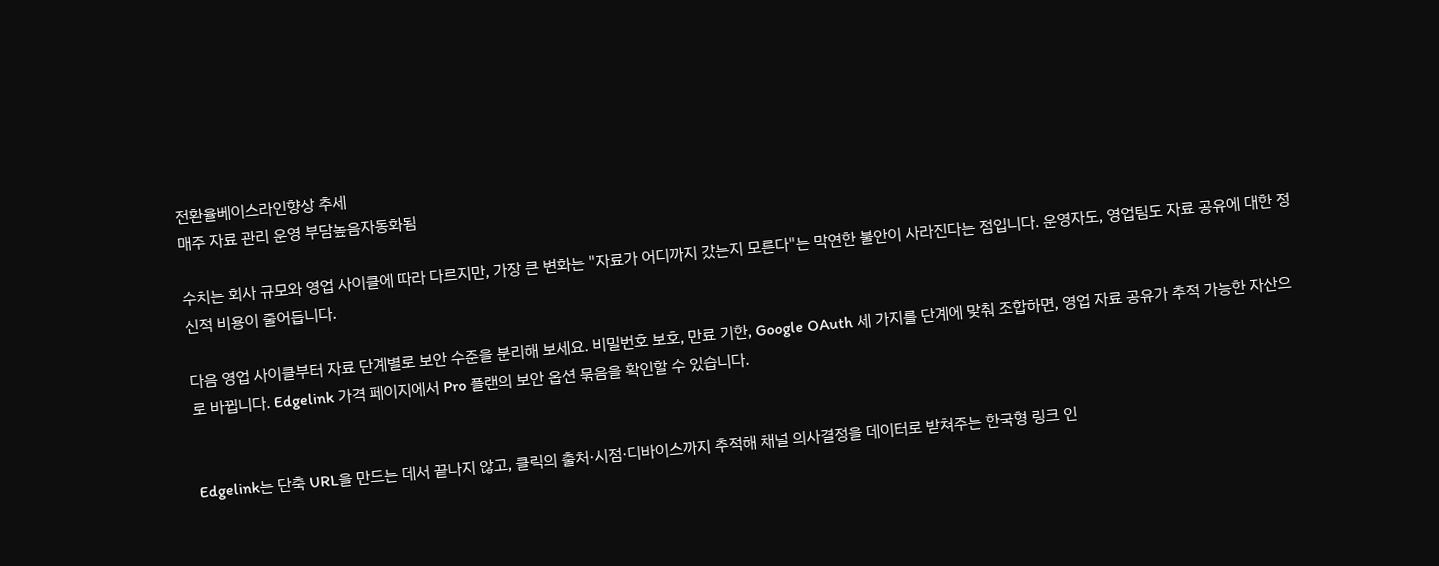전환율베이스라인향상 추세
매주 자료 관리 운영 부담높음자동화됨

수치는 회사 규모와 영업 사이클에 따라 다르지만, 가장 큰 변화는 "자료가 어디까지 갔는지 모른다"는 막연한 불안이 사라진다는 점입니다. 운영자도, 영업팀도 자료 공유에 대한 정신적 비용이 줄어듭니다.

다음 영업 사이클부터 자료 단계별로 보안 수준을 분리해 보세요. 비밀번호 보호, 만료 기한, Google OAuth 세 가지를 단계에 맞춰 조합하면, 영업 자료 공유가 추적 가능한 자산으로 바뀝니다. Edgelink 가격 페이지에서 Pro 플랜의 보안 옵션 묶음을 확인할 수 있습니다.


Edgelink는 단축 URL을 만드는 데서 끝나지 않고, 클릭의 출처·시점·디바이스까지 추적해 채널 의사결정을 데이터로 받쳐주는 한국형 링크 인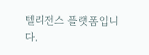텔리전스 플랫폼입니다.